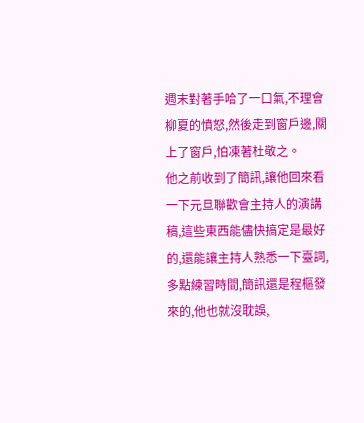週末對著手哈了一口氣,不理會柳夏的憤怒,然後走到窗戶邊,關上了窗戶,怕凍著杜敬之。
他之前收到了簡訊,讓他回來看一下元旦聯歡會主持人的演講稿,這些東西能儘快搞定是最好的,還能讓主持人熟悉一下臺詞,多點練習時間,簡訊還是程樞發來的,他也就沒耽誤,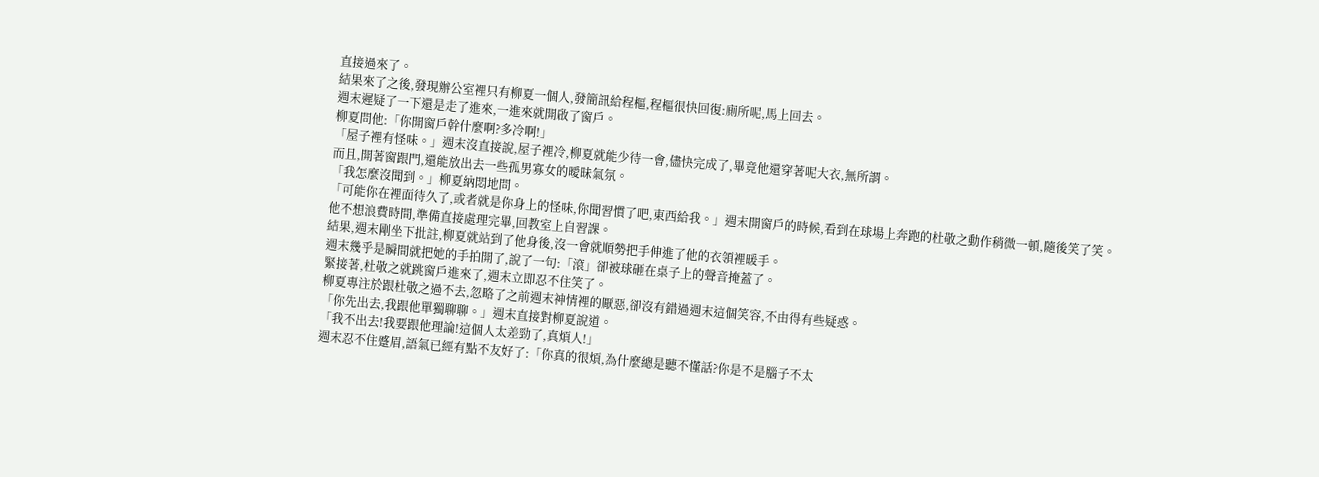直接過來了。
結果來了之後,發現辦公室裡只有柳夏一個人,發簡訊給程樞,程樞很快回復:廁所呢,馬上回去。
週末遲疑了一下還是走了進來,一進來就開啟了窗戶。
柳夏問他:「你開窗戶幹什麼啊?多冷啊!」
「屋子裡有怪味。」週末沒直接說,屋子裡冷,柳夏就能少待一會,儘快完成了,畢竟他還穿著呢大衣,無所謂。
而且,開著窗跟門,還能放出去一些孤男寡女的曖昧氣氛。
「我怎麼沒聞到。」柳夏納悶地問。
「可能你在裡面待久了,或者就是你身上的怪味,你聞習慣了吧,東西給我。」週末開窗戶的時候,看到在球場上奔跑的杜敬之動作稍微一頓,隨後笑了笑。
他不想浪費時間,準備直接處理完畢,回教室上自習課。
結果,週末剛坐下批註,柳夏就站到了他身後,沒一會就順勢把手伸進了他的衣領裡暖手。
週末幾乎是瞬間就把她的手拍開了,說了一句:「滾」卻被球砸在桌子上的聲音掩蓋了。
緊接著,杜敬之就跳窗戶進來了,週末立即忍不住笑了。
柳夏專注於跟杜敬之過不去,忽略了之前週末神情裡的厭惡,卻沒有錯過週末這個笑容,不由得有些疑惑。
「你先出去,我跟他單獨聊聊。」週末直接對柳夏說道。
「我不出去!我要跟他理論!這個人太差勁了,真煩人!」
週末忍不住蹙眉,語氣已經有點不友好了:「你真的很煩,為什麼總是聽不懂話?你是不是腦子不太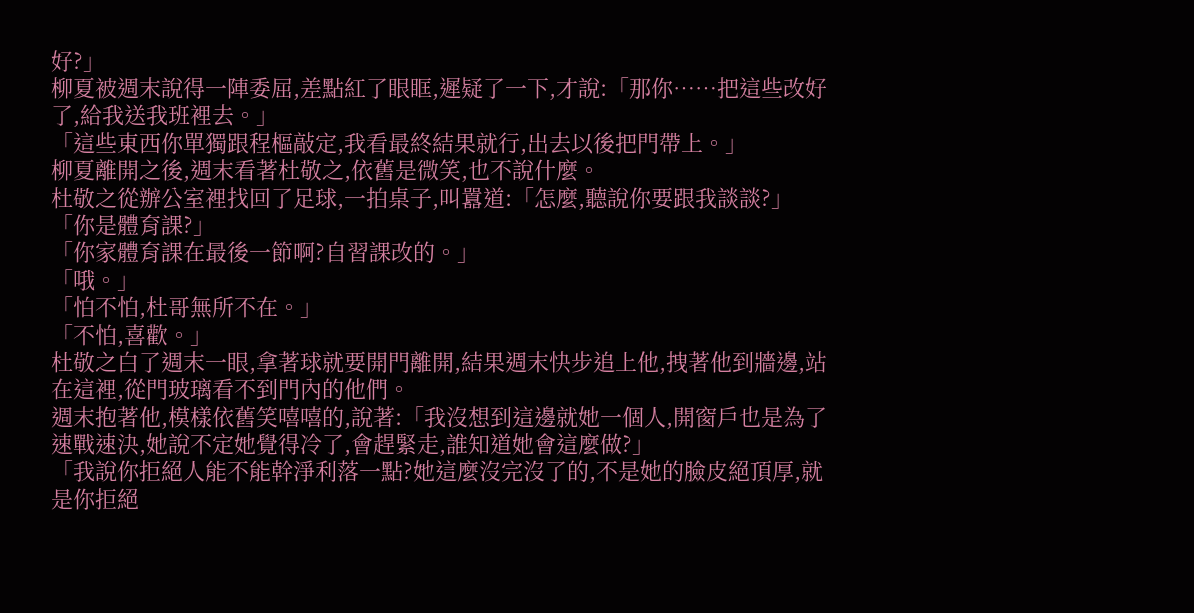好?」
柳夏被週末說得一陣委屈,差點紅了眼眶,遲疑了一下,才說:「那你……把這些改好了,給我送我班裡去。」
「這些東西你單獨跟程樞敲定,我看最終結果就行,出去以後把門帶上。」
柳夏離開之後,週末看著杜敬之,依舊是微笑,也不說什麼。
杜敬之從辦公室裡找回了足球,一拍桌子,叫囂道:「怎麼,聽說你要跟我談談?」
「你是體育課?」
「你家體育課在最後一節啊?自習課改的。」
「哦。」
「怕不怕,杜哥無所不在。」
「不怕,喜歡。」
杜敬之白了週末一眼,拿著球就要開門離開,結果週末快步追上他,拽著他到牆邊,站在這裡,從門玻璃看不到門內的他們。
週末抱著他,模樣依舊笑嘻嘻的,說著:「我沒想到這邊就她一個人,開窗戶也是為了速戰速決,她說不定她覺得冷了,會趕緊走,誰知道她會這麼做?」
「我說你拒絕人能不能幹淨利落一點?她這麼沒完沒了的,不是她的臉皮絕頂厚,就是你拒絕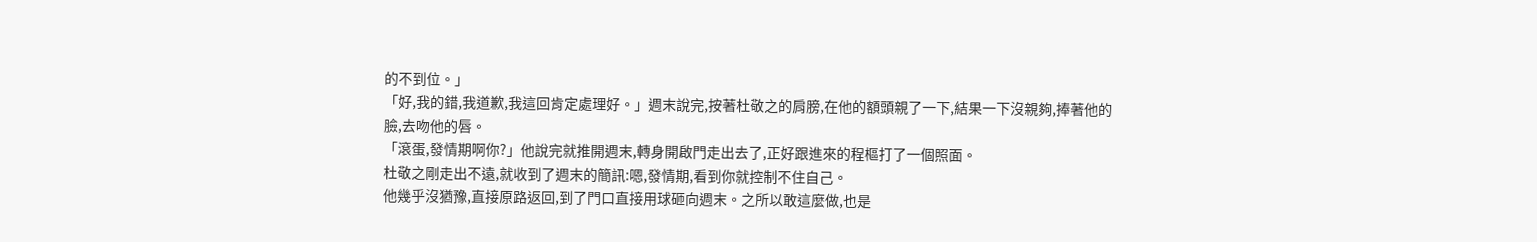的不到位。」
「好,我的錯,我道歉,我這回肯定處理好。」週末說完,按著杜敬之的肩膀,在他的額頭親了一下,結果一下沒親夠,捧著他的臉,去吻他的唇。
「滾蛋,發情期啊你?」他說完就推開週末,轉身開啟門走出去了,正好跟進來的程樞打了一個照面。
杜敬之剛走出不遠,就收到了週末的簡訊:嗯,發情期,看到你就控制不住自己。
他幾乎沒猶豫,直接原路返回,到了門口直接用球砸向週末。之所以敢這麼做,也是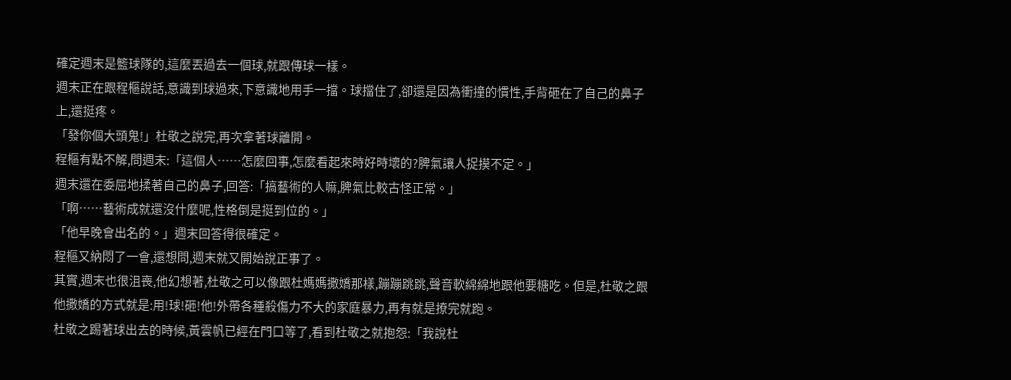確定週末是籃球隊的,這麼丟過去一個球,就跟傳球一樣。
週末正在跟程樞說話,意識到球過來,下意識地用手一擋。球擋住了,卻還是因為衝撞的慣性,手背砸在了自己的鼻子上,還挺疼。
「發你個大頭鬼!」杜敬之說完,再次拿著球離開。
程樞有點不解,問週末:「這個人……怎麼回事,怎麼看起來時好時壞的?脾氣讓人捉摸不定。」
週末還在委屈地揉著自己的鼻子,回答:「搞藝術的人嘛,脾氣比較古怪正常。」
「啊……藝術成就還沒什麼呢,性格倒是挺到位的。」
「他早晚會出名的。」週末回答得很確定。
程樞又納悶了一會,還想問,週末就又開始說正事了。
其實,週末也很沮喪,他幻想著,杜敬之可以像跟杜媽媽撒嬌那樣,蹦蹦跳跳,聲音軟綿綿地跟他要糖吃。但是,杜敬之跟他撒嬌的方式就是:用!球!砸!他!外帶各種殺傷力不大的家庭暴力,再有就是撩完就跑。
杜敬之踢著球出去的時候,黃雲帆已經在門口等了,看到杜敬之就抱怨:「我說杜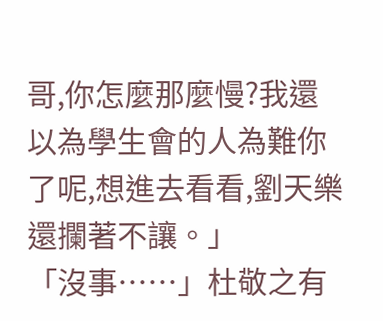哥,你怎麼那麼慢?我還以為學生會的人為難你了呢,想進去看看,劉天樂還攔著不讓。」
「沒事……」杜敬之有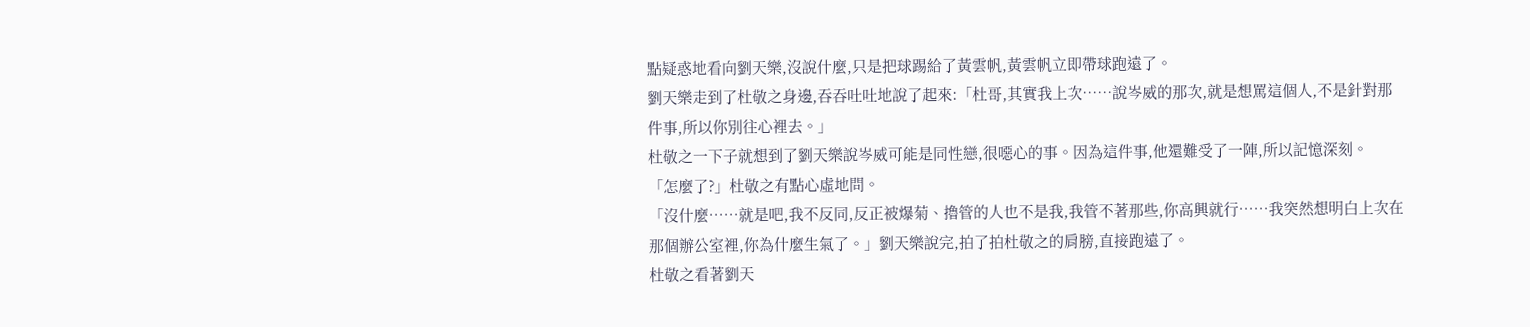點疑惑地看向劉天樂,沒說什麼,只是把球踢給了黃雲帆,黃雲帆立即帶球跑遠了。
劉天樂走到了杜敬之身邊,吞吞吐吐地說了起來:「杜哥,其實我上次……說岑威的那次,就是想罵這個人,不是針對那件事,所以你別往心裡去。」
杜敬之一下子就想到了劉天樂說岑威可能是同性戀,很噁心的事。因為這件事,他還難受了一陣,所以記憶深刻。
「怎麼了?」杜敬之有點心虛地問。
「沒什麼……就是吧,我不反同,反正被爆菊、擼管的人也不是我,我管不著那些,你高興就行……我突然想明白上次在那個辦公室裡,你為什麼生氣了。」劉天樂說完,拍了拍杜敬之的肩膀,直接跑遠了。
杜敬之看著劉天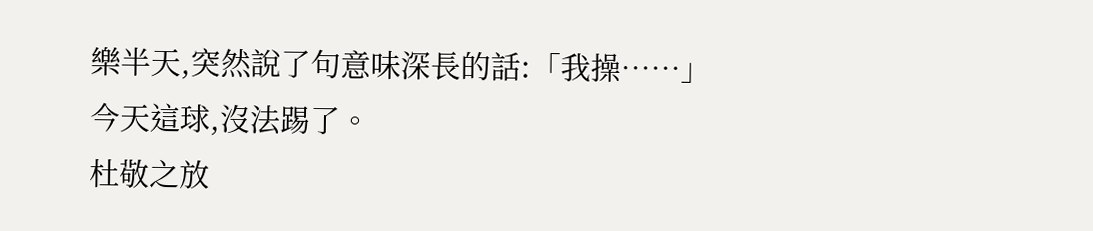樂半天,突然說了句意味深長的話:「我操……」
今天這球,沒法踢了。
杜敬之放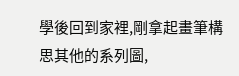學後回到家裡,剛拿起畫筆構思其他的系列圖,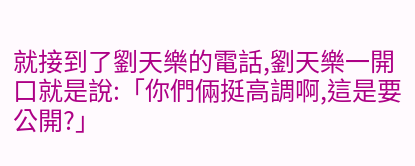就接到了劉天樂的電話,劉天樂一開口就是說:「你們倆挺高調啊,這是要公開?」